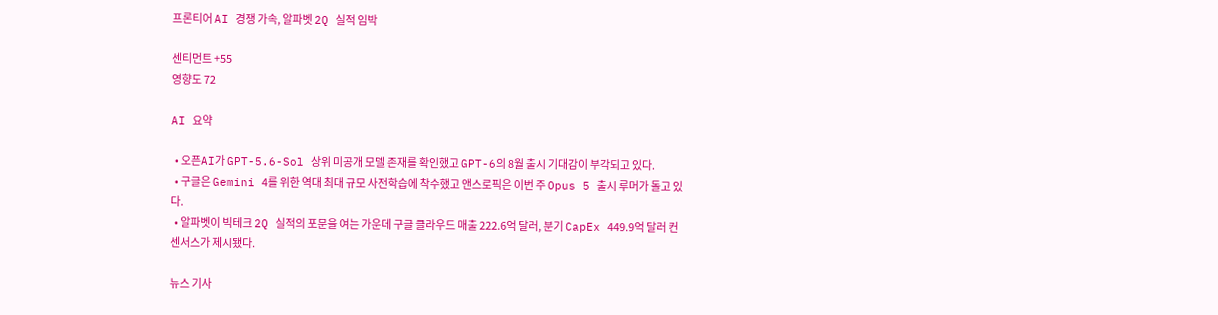프론티어 AI 경쟁 가속, 알파벳 2Q 실적 임박

센티먼트 +55
영향도 72

AI 요약

  • 오픈AI가 GPT-5.6-Sol 상위 미공개 모델 존재를 확인했고 GPT-6의 8월 출시 기대감이 부각되고 있다.
  • 구글은 Gemini 4를 위한 역대 최대 규모 사전학습에 착수했고 앤스로픽은 이번 주 Opus 5 출시 루머가 돌고 있다.
  • 알파벳이 빅테크 2Q 실적의 포문을 여는 가운데 구글 클라우드 매출 222.6억 달러, 분기 CapEx 449.9억 달러 컨센서스가 제시됐다.

뉴스 기사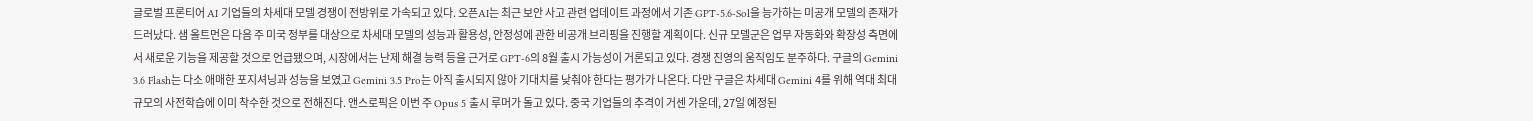글로벌 프론티어 AI 기업들의 차세대 모델 경쟁이 전방위로 가속되고 있다. 오픈AI는 최근 보안 사고 관련 업데이트 과정에서 기존 GPT-5.6-Sol을 능가하는 미공개 모델의 존재가 드러났다. 샘 올트먼은 다음 주 미국 정부를 대상으로 차세대 모델의 성능과 활용성, 안정성에 관한 비공개 브리핑을 진행할 계획이다. 신규 모델군은 업무 자동화와 확장성 측면에서 새로운 기능을 제공할 것으로 언급됐으며, 시장에서는 난제 해결 능력 등을 근거로 GPT-6의 8월 출시 가능성이 거론되고 있다. 경쟁 진영의 움직임도 분주하다. 구글의 Gemini 3.6 Flash는 다소 애매한 포지셔닝과 성능을 보였고 Gemini 3.5 Pro는 아직 출시되지 않아 기대치를 낮춰야 한다는 평가가 나온다. 다만 구글은 차세대 Gemini 4를 위해 역대 최대 규모의 사전학습에 이미 착수한 것으로 전해진다. 앤스로픽은 이번 주 Opus 5 출시 루머가 돌고 있다. 중국 기업들의 추격이 거센 가운데, 27일 예정된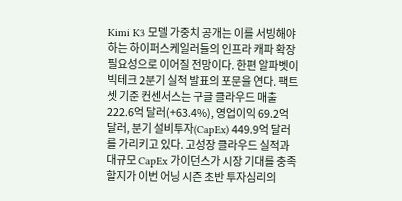Kimi K3 모델 가중치 공개는 이를 서빙해야 하는 하이퍼스케일러들의 인프라 캐파 확장 필요성으로 이어질 전망이다. 한편 알파벳이 빅테크 2분기 실적 발표의 포문을 연다. 팩트셋 기준 컨센서스는 구글 클라우드 매출 222.6억 달러(+63.4%), 영업이익 69.2억 달러, 분기 설비투자(CapEx) 449.9억 달러를 가리키고 있다. 고성장 클라우드 실적과 대규모 CapEx 가이던스가 시장 기대를 충족할지가 이번 어닝 시즌 초반 투자심리의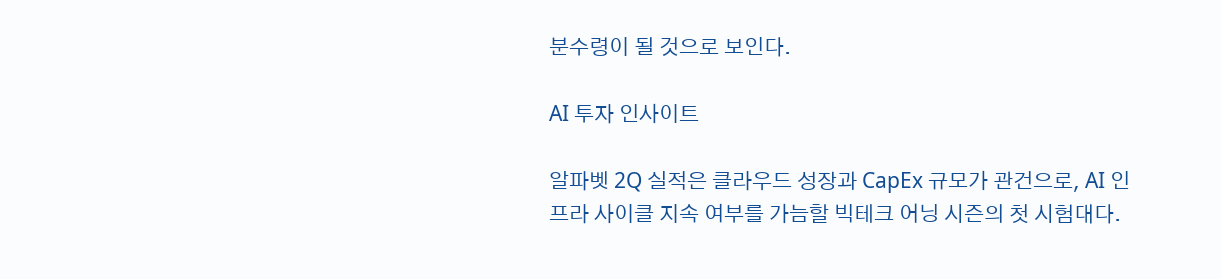분수령이 될 것으로 보인다.

AI 투자 인사이트

알파벳 2Q 실적은 클라우드 성장과 CapEx 규모가 관건으로, AI 인프라 사이클 지속 여부를 가늠할 빅테크 어닝 시즌의 첫 시험대다.